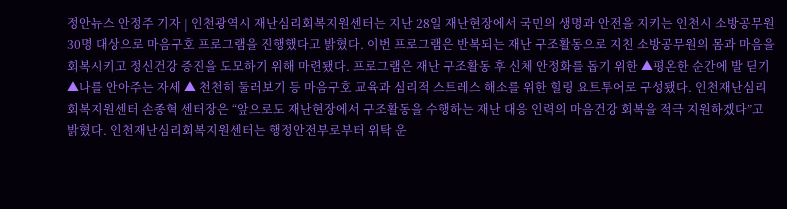정안뉴스 안정주 기자 | 인천광역시 재난심리회복지원센터는 지난 28일 재난현장에서 국민의 생명과 안전을 지키는 인천시 소방공무원 30명 대상으로 마음구호 프로그램을 진행했다고 밝혔다. 이번 프로그램은 반복되는 재난 구조활동으로 지친 소방공무원의 몸과 마음을 회복시키고 정신건강 증진을 도모하기 위해 마련됐다. 프로그램은 재난 구조활동 후 신체 안정화를 돕기 위한 ▲평온한 순간에 발 딛기 ▲나를 안아주는 자세 ▲ 천천히 둘러보기 등 마음구호 교육과 심리적 스트레스 해소를 위한 힐링 요트투어로 구성됐다. 인천재난심리회복지원센터 손종혁 센터장은 “앞으로도 재난현장에서 구조활동을 수행하는 재난 대응 인력의 마음건강 회복을 적극 지원하겠다”고 밝혔다. 인천재난심리회복지원센터는 행정안전부로부터 위탁 운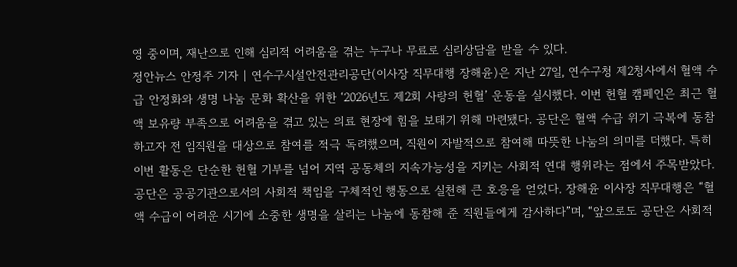영 중이며, 재난으로 인해 심리적 어려움을 겪는 누구나 무료로 심리상담을 받을 수 있다.
정안뉴스 안정주 기자 | 연수구시설안전관리공단(이사장 직무대행 장해윤)은 지난 27일, 연수구청 제2청사에서 혈액 수급 안정화와 생명 나눔 문화 확산을 위한 ‘2026년도 제2회 사랑의 헌혈’ 운동을 실시했다. 이번 헌혈 캠페인은 최근 혈액 보유량 부족으로 어려움을 겪고 있는 의료 현장에 힘을 보태기 위해 마련됐다. 공단은 혈액 수급 위기 극복에 동참하고자 전 임직원을 대상으로 참여를 적극 독려했으며, 직원이 자발적으로 참여해 따뜻한 나눔의 의미를 더했다. 특히 이번 활동은 단순한 헌혈 기부를 넘어 지역 공동체의 지속가능성을 지키는 사회적 연대 행위라는 점에서 주목받았다. 공단은 공공기관으로서의 사회적 책임을 구체적인 행동으로 실천해 큰 호응을 얻었다. 장해윤 이사장 직무대행은 “혈액 수급이 어려운 시기에 소중한 생명을 살리는 나눔에 동참해 준 직원들에게 감사하다”며, “앞으로도 공단은 사회적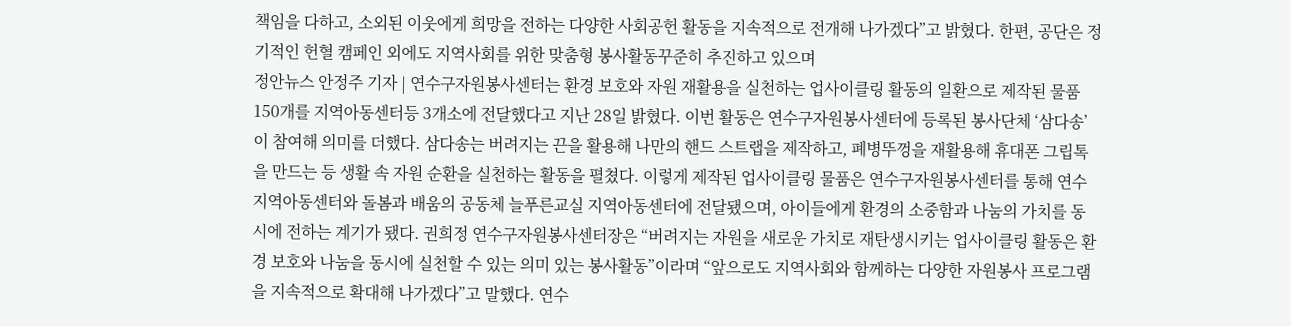책임을 다하고, 소외된 이웃에게 희망을 전하는 다양한 사회공헌 활동을 지속적으로 전개해 나가겠다”고 밝혔다. 한편, 공단은 정기적인 헌혈 캠페인 외에도 지역사회를 위한 맞춤형 봉사활동꾸준히 추진하고 있으며
정안뉴스 안정주 기자 | 연수구자원봉사센터는 환경 보호와 자원 재활용을 실천하는 업사이클링 활동의 일환으로 제작된 물품 150개를 지역아동센터등 3개소에 전달했다고 지난 28일 밝혔다. 이번 활동은 연수구자원봉사센터에 등록된 봉사단체 ‘삼다송’이 참여해 의미를 더했다. 삼다송는 버려지는 끈을 활용해 나만의 핸드 스트랩을 제작하고, 폐병뚜껑을 재활용해 휴대폰 그립톡을 만드는 등 생활 속 자원 순환을 실천하는 활동을 펼쳤다. 이렇게 제작된 업사이클링 물품은 연수구자원봉사센터를 통해 연수지역아동센터와 돌봄과 배움의 공동체 늘푸른교실 지역아동센터에 전달됐으며, 아이들에게 환경의 소중함과 나눔의 가치를 동시에 전하는 계기가 됐다. 권희정 연수구자원봉사센터장은 “버려지는 자원을 새로운 가치로 재탄생시키는 업사이클링 활동은 환경 보호와 나눔을 동시에 실천할 수 있는 의미 있는 봉사활동”이라며 “앞으로도 지역사회와 함께하는 다양한 자원봉사 프로그램을 지속적으로 확대해 나가겠다”고 말했다. 연수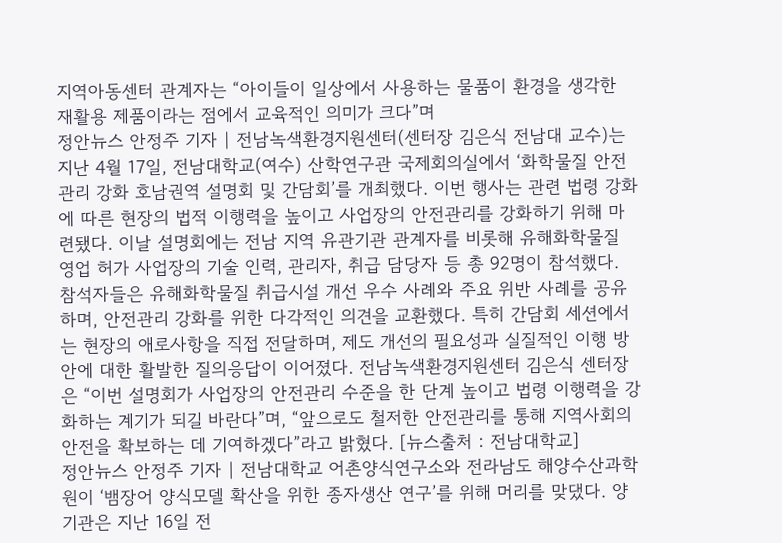지역아동센터 관계자는 “아이들이 일상에서 사용하는 물품이 환경을 생각한 재활용 제품이라는 점에서 교육적인 의미가 크다”며
정안뉴스 안정주 기자 | 전남녹색환경지원센터(센터장 김은식 전남대 교수)는 지난 4월 17일, 전남대학교(여수) 산학연구관 국제회의실에서 ‘화학물질 안전관리 강화 호남권역 설명회 및 간담회’를 개최했다. 이번 행사는 관련 법령 강화에 따른 현장의 법적 이행력을 높이고 사업장의 안전관리를 강화하기 위해 마련됐다. 이날 설명회에는 전남 지역 유관기관 관계자를 비롯해 유해화학물질 영업 허가 사업장의 기술 인력, 관리자, 취급 담당자 등 총 92명이 참석했다. 참석자들은 유해화학물질 취급시설 개선 우수 사례와 주요 위반 사례를 공유하며, 안전관리 강화를 위한 다각적인 의견을 교환했다. 특히 간담회 세션에서는 현장의 애로사항을 직접 전달하며, 제도 개선의 필요성과 실질적인 이행 방안에 대한 활발한 질의응답이 이어졌다. 전남녹색환경지원센터 김은식 센터장은 “이번 설명회가 사업장의 안전관리 수준을 한 단계 높이고 법령 이행력을 강화하는 계기가 되길 바란다”며, “앞으로도 철저한 안전관리를 통해 지역사회의 안전을 확보하는 데 기여하겠다”라고 밝혔다. [뉴스출처 : 전남대학교]
정안뉴스 안정주 기자 | 전남대학교 어촌양식연구소와 전라남도 해양수산과학원이 ‘뱀장어 양식모델 확산을 위한 종자생산 연구’를 위해 머리를 맞댔다. 양 기관은 지난 16일 전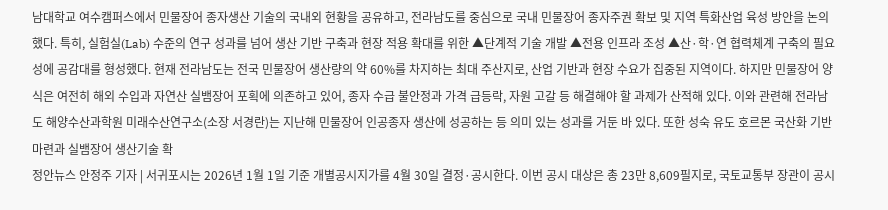남대학교 여수캠퍼스에서 민물장어 종자생산 기술의 국내외 현황을 공유하고, 전라남도를 중심으로 국내 민물장어 종자주권 확보 및 지역 특화산업 육성 방안을 논의했다. 특히, 실험실(Lab) 수준의 연구 성과를 넘어 생산 기반 구축과 현장 적용 확대를 위한 ▲단계적 기술 개발 ▲전용 인프라 조성 ▲산·학·연 협력체계 구축의 필요성에 공감대를 형성했다. 현재 전라남도는 전국 민물장어 생산량의 약 60%를 차지하는 최대 주산지로, 산업 기반과 현장 수요가 집중된 지역이다. 하지만 민물장어 양식은 여전히 해외 수입과 자연산 실뱀장어 포획에 의존하고 있어, 종자 수급 불안정과 가격 급등락, 자원 고갈 등 해결해야 할 과제가 산적해 있다. 이와 관련해 전라남도 해양수산과학원 미래수산연구소(소장 서경란)는 지난해 민물장어 인공종자 생산에 성공하는 등 의미 있는 성과를 거둔 바 있다. 또한 성숙 유도 호르몬 국산화 기반 마련과 실뱀장어 생산기술 확
정안뉴스 안정주 기자 | 서귀포시는 2026년 1월 1일 기준 개별공시지가를 4월 30일 결정·공시한다. 이번 공시 대상은 총 23만 8,609필지로, 국토교통부 장관이 공시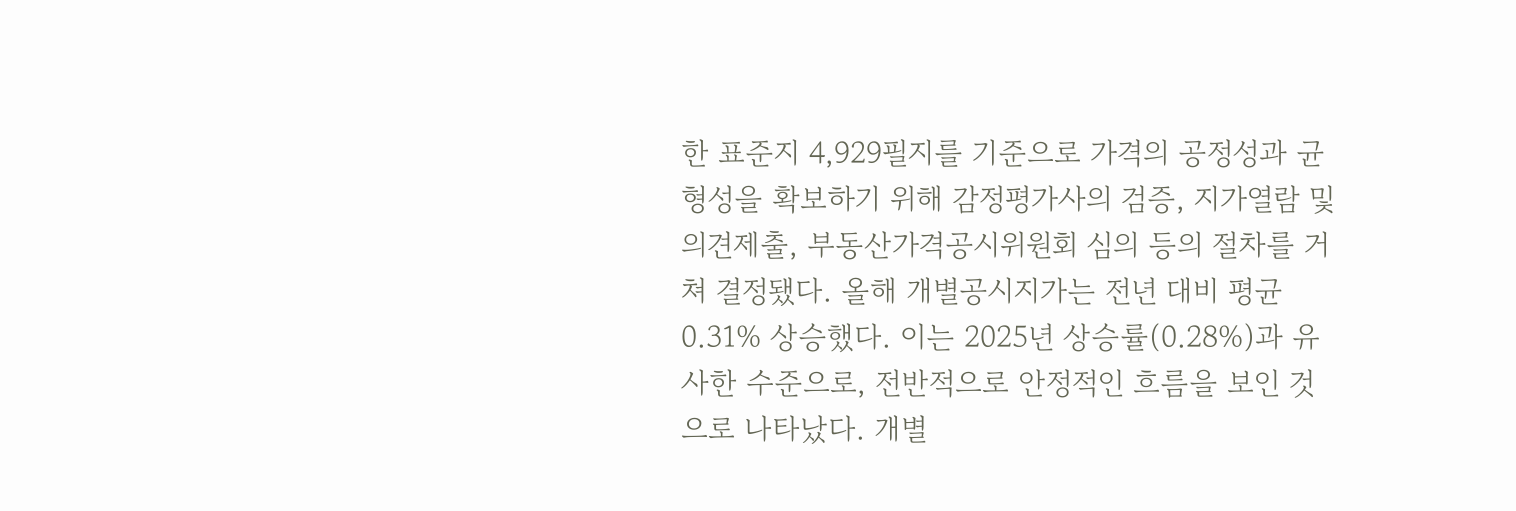한 표준지 4,929필지를 기준으로 가격의 공정성과 균형성을 확보하기 위해 감정평가사의 검증, 지가열람 및 의견제출, 부동산가격공시위원회 심의 등의 절차를 거쳐 결정됐다. 올해 개별공시지가는 전년 대비 평균 0.31% 상승했다. 이는 2025년 상승률(0.28%)과 유사한 수준으로, 전반적으로 안정적인 흐름을 보인 것으로 나타났다. 개별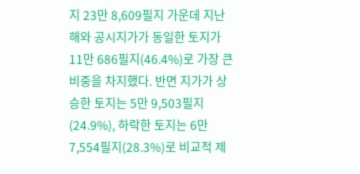지 23만 8,609필지 가운데 지난해와 공시지가가 동일한 토지가 11만 686필지(46.4%)로 가장 큰 비중을 차지했다. 반면 지가가 상승한 토지는 5만 9,503필지(24.9%), 하락한 토지는 6만 7,554필지(28.3%)로 비교적 제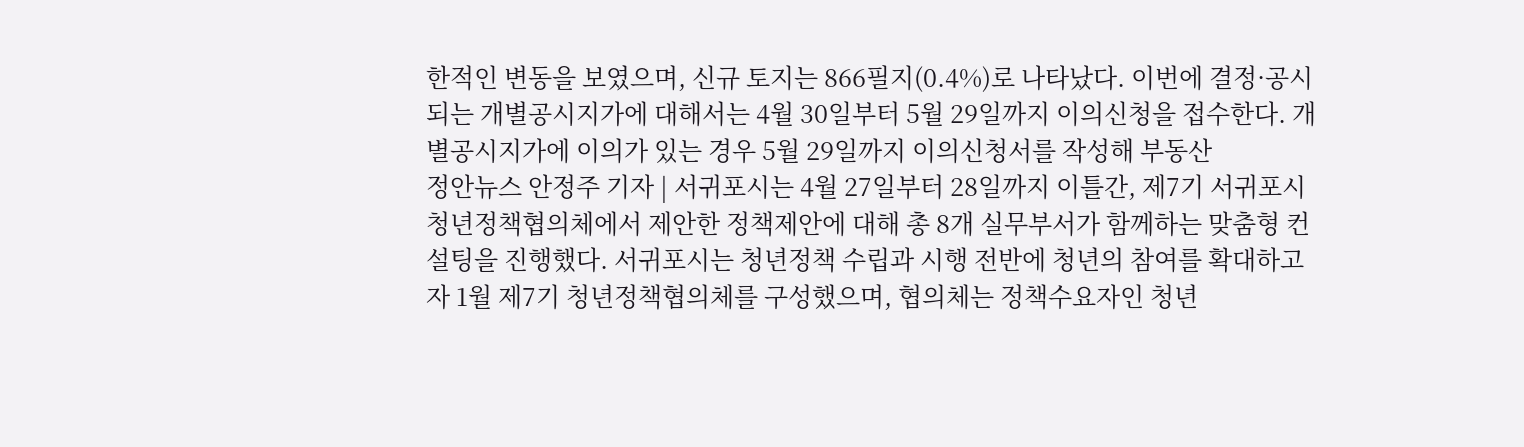한적인 변동을 보였으며, 신규 토지는 866필지(0.4%)로 나타났다. 이번에 결정·공시되는 개별공시지가에 대해서는 4월 30일부터 5월 29일까지 이의신청을 접수한다. 개별공시지가에 이의가 있는 경우 5월 29일까지 이의신청서를 작성해 부동산
정안뉴스 안정주 기자 | 서귀포시는 4월 27일부터 28일까지 이틀간, 제7기 서귀포시 청년정책협의체에서 제안한 정책제안에 대해 총 8개 실무부서가 함께하는 맞춤형 컨설팅을 진행했다. 서귀포시는 청년정책 수립과 시행 전반에 청년의 참여를 확대하고자 1월 제7기 청년정책협의체를 구성했으며, 협의체는 정책수요자인 청년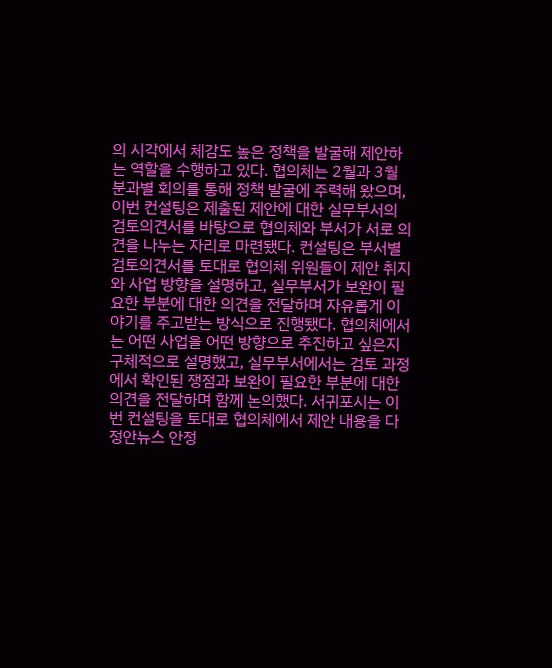의 시각에서 체감도 높은 정책을 발굴해 제안하는 역할을 수행하고 있다. 협의체는 2월과 3월 분과별 회의를 통해 정책 발굴에 주력해 왔으며, 이번 컨설팅은 제출된 제안에 대한 실무부서의 검토의견서를 바탕으로 협의체와 부서가 서로 의견을 나누는 자리로 마련됐다. 컨설팅은 부서별 검토의견서를 토대로 협의체 위원들이 제안 취지와 사업 방향을 설명하고, 실무부서가 보완이 필요한 부분에 대한 의견을 전달하며 자유롭게 이야기를 주고받는 방식으로 진행됐다. 협의체에서는 어떤 사업을 어떤 방향으로 추진하고 싶은지 구체적으로 설명했고, 실무부서에서는 검토 과정에서 확인된 쟁점과 보완이 필요한 부분에 대한 의견을 전달하며 함께 논의했다. 서귀포시는 이번 컨설팅을 토대로 협의체에서 제안 내용을 다
정안뉴스 안정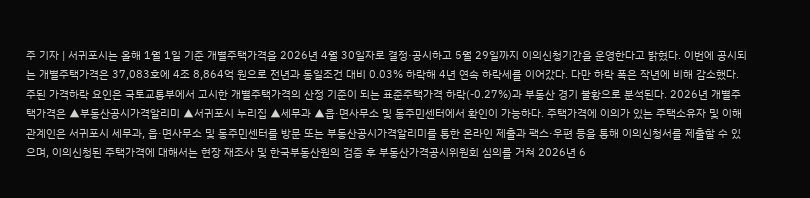주 기자 | 서귀포시는 올해 1월 1일 기준 개별주택가격을 2026년 4월 30일자로 결정·공시하고 5월 29일까지 이의신청기간을 운영한다고 밝혔다. 이번에 공시되는 개별주택가격은 37,083호에 4조 8,864억 원으로 전년과 동일조건 대비 0.03% 하락해 4년 연속 하락세를 이어갔다. 다만 하락 폭은 작년에 비해 감소했다. 주된 가격하락 요인은 국토교통부에서 고시한 개별주택가격의 산정 기준이 되는 표준주택가격 하락(-0.27%)과 부동산 경기 불황으로 분석된다. 2026년 개별주택가격은 ▲부동산공시가격알리미 ▲서귀포시 누리집 ▲세무과 ▲읍·면사무소 및 동주민센터에서 확인이 가능하다. 주택가격에 이의가 있는 주택소유자 및 이해관계인은 서귀포시 세무과, 읍·면사무소 및 동주민센터를 방문 또는 부동산공시가격알리미를 통한 온라인 제출과 팩스·우편 등을 통해 이의신청서를 제출할 수 있으며, 이의신청된 주택가격에 대해서는 현장 재조사 및 한국부동산원의 검증 후 부동산가격공시위원회 심의를 거쳐 2026년 6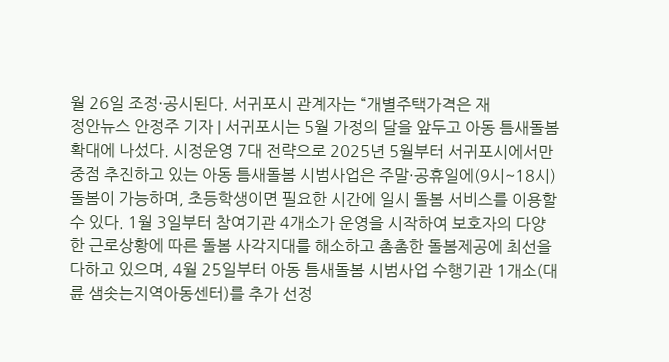월 26일 조정·공시된다. 서귀포시 관계자는 “개별주택가격은 재
정안뉴스 안정주 기자 | 서귀포시는 5월 가정의 달을 앞두고 아동 틈새돌봄 확대에 나섰다. 시정운영 7대 전략으로 2025년 5월부터 서귀포시에서만 중점 추진하고 있는 아동 틈새돌봄 시범사업은 주말·공휴일에(9시~18시) 돌봄이 가능하며, 초등학생이면 필요한 시간에 일시 돌봄 서비스를 이용할 수 있다. 1월 3일부터 참여기관 4개소가 운영을 시작하여 보호자의 다양한 근로상황에 따른 돌봄 사각지대를 해소하고 촘촘한 돌봄제공에 최선을 다하고 있으며, 4월 25일부터 아동 틈새돌봄 시범사업 수행기관 1개소(대륜 샘솟는지역아동센터)를 추가 선정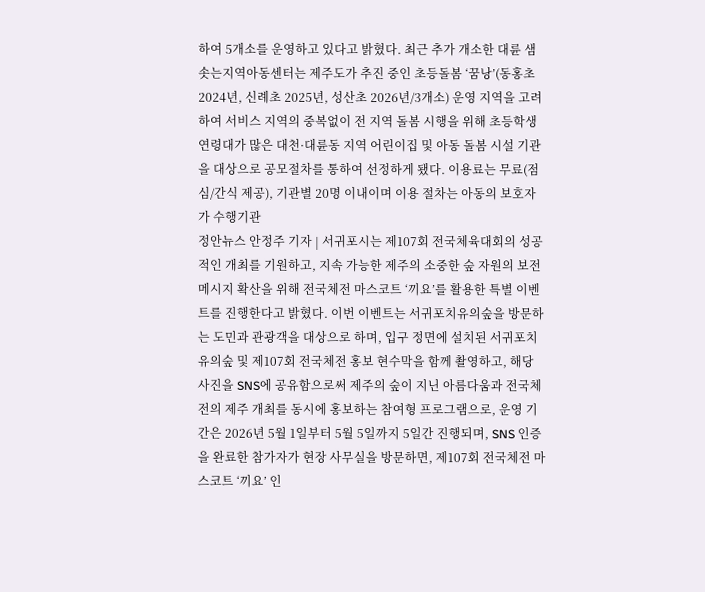하여 5개소를 운영하고 있다고 밝혔다. 최근 추가 개소한 대륜 샘솟는지역아동센터는 제주도가 추진 중인 초등돌봄 ‘꿈낭’(동홍초 2024년, 신례초 2025년, 성산초 2026년/3개소) 운영 지역을 고려하여 서비스 지역의 중복없이 전 지역 돌봄 시행을 위해 초등학생 연령대가 많은 대천·대륜동 지역 어린이집 및 아동 돌봄 시설 기관을 대상으로 공모절차를 통하여 선정하게 됐다. 이용료는 무료(점심/간식 제공), 기관별 20명 이내이며 이용 절차는 아동의 보호자가 수행기관
정안뉴스 안정주 기자 | 서귀포시는 제107회 전국체육대회의 성공적인 개최를 기원하고, 지속 가능한 제주의 소중한 숲 자원의 보전 메시지 확산을 위해 전국체전 마스코트 ‘끼요’를 활용한 특별 이벤트를 진행한다고 밝혔다. 이번 이벤트는 서귀포치유의숲을 방문하는 도민과 관광객을 대상으로 하며, 입구 정면에 설치된 서귀포치유의숲 및 제107회 전국체전 홍보 현수막을 함께 촬영하고, 해당 사진을 SNS에 공유함으로써 제주의 숲이 지닌 아름다움과 전국체전의 제주 개최를 동시에 홍보하는 참여형 프로그램으로, 운영 기간은 2026년 5월 1일부터 5월 5일까지 5일간 진행되며, SNS 인증을 완료한 참가자가 현장 사무실을 방문하면, 제107회 전국체전 마스코트 ‘끼요’ 인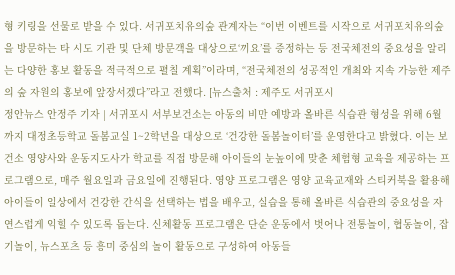형 키링을 선물로 받을 수 있다. 서귀포치유의숲 관계자는 “이번 이벤트를 시작으로 서귀포치유의숲을 방문하는 타 시도 기관 및 단체 방문객을 대상으로‘끼요’를 증정하는 등 전국체전의 중요성을 알리는 다양한 홍보 활동을 적극적으로 펼칠 계획”이라며, “전국체전의 성공적인 개최와 지속 가능한 제주의 숲 자원의 홍보에 앞장서겠다”라고 전했다. [뉴스출처 : 제주도 서귀포시
정안뉴스 안정주 기자 | 서귀포시 서부보건소는 아동의 비만 예방과 올바른 식습관 형성을 위해 6월까지 대정초등학교 돌봄교실 1~2학년을 대상으로 ‘건강한 돌봄놀이터’를 운영한다고 밝혔다. 이는 보건소 영양사와 운동지도사가 학교를 직접 방문해 아이들의 눈높이에 맞춘 체험형 교육을 제공하는 프로그램으로, 매주 월요일과 금요일에 진행된다. 영양 프로그램은 영양 교육교재와 스티커북을 활용해 아이들이 일상에서 건강한 간식을 선택하는 법을 배우고, 실습을 통해 올바른 식습관의 중요성을 자연스럽게 익힐 수 있도록 돕는다. 신체활동 프로그램은 단순 운동에서 벗어나 전통놀이, 협동놀이, 잡기놀이, 뉴스포츠 등 흥미 중심의 놀이 활동으로 구성하여 아동들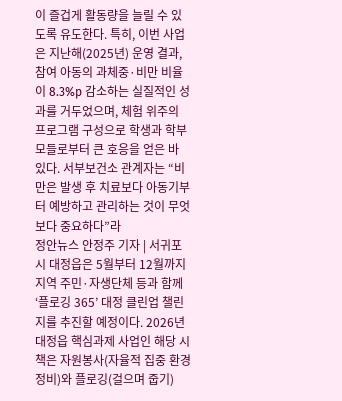이 즐겁게 활동량을 늘릴 수 있도록 유도한다. 특히, 이번 사업은 지난해(2025년) 운영 결과, 참여 아동의 과체중·비만 비율이 8.3%p 감소하는 실질적인 성과를 거두었으며, 체험 위주의 프로그램 구성으로 학생과 학부모들로부터 큰 호응을 얻은 바 있다. 서부보건소 관계자는 “비만은 발생 후 치료보다 아동기부터 예방하고 관리하는 것이 무엇보다 중요하다”라
정안뉴스 안정주 기자 | 서귀포시 대정읍은 5월부터 12월까지 지역 주민·자생단체 등과 함께 ‘플로깅 365’ 대정 클린업 챌린지를 추진할 예정이다. 2026년 대정읍 핵심과제 사업인 해당 시책은 자원봉사(자율적 집중 환경정비)와 플로깅(걸으며 줍기)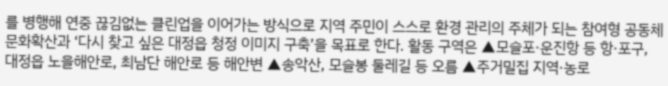를 병행해 연중 끊김없는 클린업을 이어가는 방식으로 지역 주민이 스스로 환경 관리의 주체가 되는 참여형 공동체 문화확산과 ‘다시 찾고 싶은 대정읍 청정 이미지 구축’을 목표로 한다. 활동 구역은 ▲모슬포·운진항 등 항·포구, 대정읍 노을해안로, 최남단 해안로 등 해안변 ▲송악산, 모슬봉 둘레길 등 오름 ▲주거밀집 지역·농로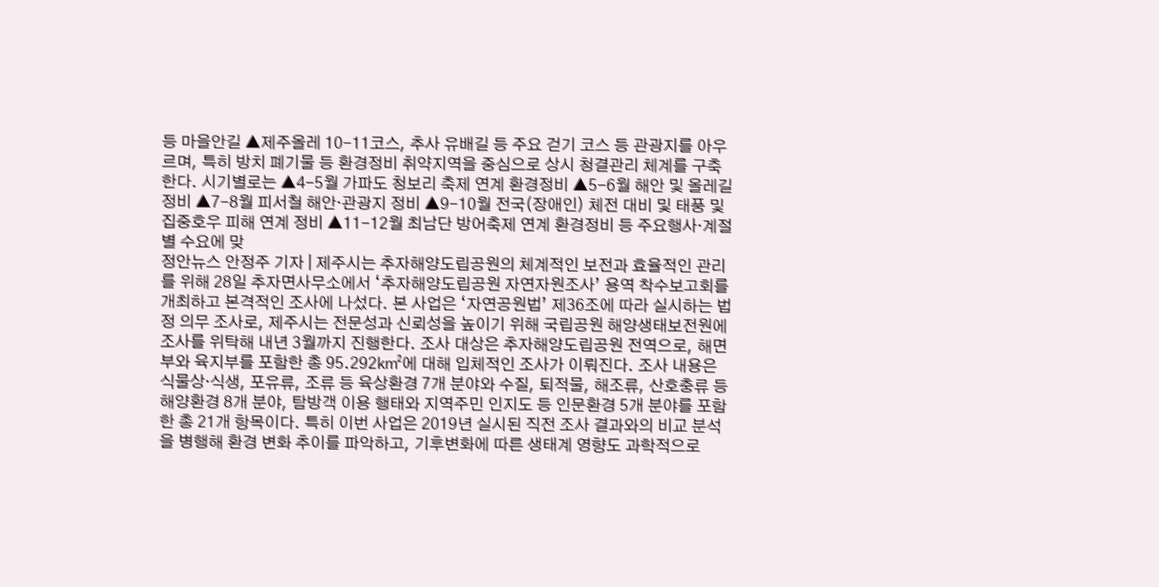등 마을안길 ▲제주올레 10-11코스, 추사 유배길 등 주요 걷기 코스 등 관광지를 아우르며, 특히 방치 폐기물 등 환경정비 취약지역을 중심으로 상시 청결관리 체계를 구축한다. 시기별로는 ▲4-5월 가파도 청보리 축제 연계 환경정비 ▲5-6월 해안 및 올레길 정비 ▲7-8월 피서철 해안·관광지 정비 ▲9-10월 전국(장애인) 체전 대비 및 태풍 및 집중호우 피해 연계 정비 ▲11-12월 최남단 방어축제 연계 환경정비 등 주요행사·계절별 수요에 맞
정안뉴스 안정주 기자 | 제주시는 추자해양도립공원의 체계적인 보전과 효율적인 관리를 위해 28일 추자면사무소에서 ‘추자해양도립공원 자연자원조사’ 용역 착수보고회를 개최하고 본격적인 조사에 나섰다. 본 사업은 ‘자연공원법’ 제36조에 따라 실시하는 법정 의무 조사로, 제주시는 전문성과 신뢰성을 높이기 위해 국립공원 해양생태보전원에 조사를 위탁해 내년 3월까지 진행한다. 조사 대상은 추자해양도립공원 전역으로, 해면부와 육지부를 포함한 총 95.292㎢에 대해 입체적인 조사가 이뤄진다. 조사 내용은 식물상·식생, 포유류, 조류 등 육상환경 7개 분야와 수질, 퇴적물, 해조류, 산호충류 등 해양환경 8개 분야, 탐방객 이용 행태와 지역주민 인지도 등 인문환경 5개 분야를 포함한 총 21개 항목이다. 특히 이번 사업은 2019년 실시된 직전 조사 결과와의 비교 분석을 병행해 환경 변화 추이를 파악하고, 기후변화에 따른 생태계 영향도 과학적으로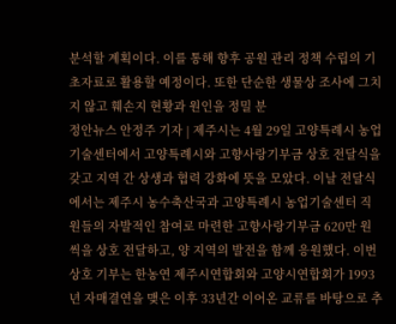분석할 계획이다. 이를 통해 향후 공원 관리 정책 수립의 기초자료로 활용할 예정이다. 또한 단순한 생물상 조사에 그치지 않고 훼손지 현황과 원인을 정밀 분
정안뉴스 안정주 기자 | 제주시는 4월 29일 고양특례시 농업기술센터에서 고양특례시와 고향사랑기부금 상호 전달식을 갖고 지역 간 상생과 협력 강화에 뜻을 모았다. 이날 전달식에서는 제주시 농수축산국과 고양특례시 농업기술센터 직원들의 자발적인 참여로 마련한 고향사랑기부금 620만 원씩을 상호 전달하고, 양 지역의 발전을 함께 응원했다. 이번 상호 기부는 한농연 제주시연합회와 고양시연합회가 1993년 자매결연을 맺은 이후 33년간 이어온 교류를 바탕으로 추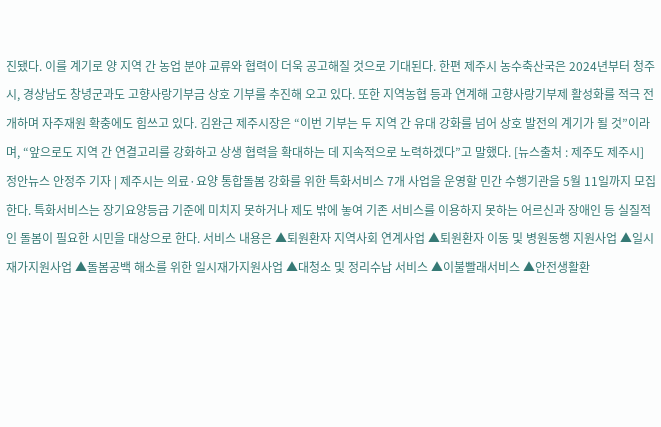진됐다. 이를 계기로 양 지역 간 농업 분야 교류와 협력이 더욱 공고해질 것으로 기대된다. 한편 제주시 농수축산국은 2024년부터 청주시, 경상남도 창녕군과도 고향사랑기부금 상호 기부를 추진해 오고 있다. 또한 지역농협 등과 연계해 고향사랑기부제 활성화를 적극 전개하며 자주재원 확충에도 힘쓰고 있다. 김완근 제주시장은 “이번 기부는 두 지역 간 유대 강화를 넘어 상호 발전의 계기가 될 것”이라며, “앞으로도 지역 간 연결고리를 강화하고 상생 협력을 확대하는 데 지속적으로 노력하겠다”고 말했다. [뉴스출처 : 제주도 제주시]
정안뉴스 안정주 기자 | 제주시는 의료·요양 통합돌봄 강화를 위한 특화서비스 7개 사업을 운영할 민간 수행기관을 5월 11일까지 모집한다. 특화서비스는 장기요양등급 기준에 미치지 못하거나 제도 밖에 놓여 기존 서비스를 이용하지 못하는 어르신과 장애인 등 실질적인 돌봄이 필요한 시민을 대상으로 한다. 서비스 내용은 ▲퇴원환자 지역사회 연계사업 ▲퇴원환자 이동 및 병원동행 지원사업 ▲일시재가지원사업 ▲돌봄공백 해소를 위한 일시재가지원사업 ▲대청소 및 정리수납 서비스 ▲이불빨래서비스 ▲안전생활환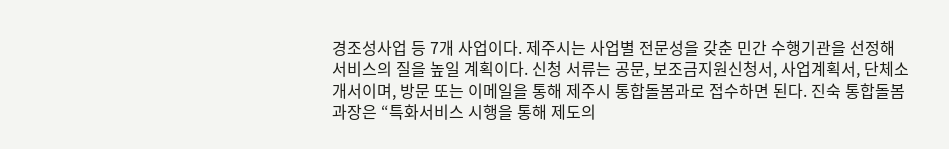경조성사업 등 7개 사업이다. 제주시는 사업별 전문성을 갖춘 민간 수행기관을 선정해 서비스의 질을 높일 계획이다. 신청 서류는 공문, 보조금지원신청서, 사업계획서, 단체소개서이며, 방문 또는 이메일을 통해 제주시 통합돌봄과로 접수하면 된다. 진숙 통합돌봄과장은 “특화서비스 시행을 통해 제도의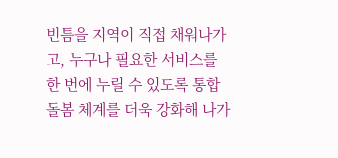빈틈을 지역이 직접 채워나가고, 누구나 필요한 서비스를 한 번에 누릴 수 있도록 통합돌봄 체계를 더욱 강화해 나가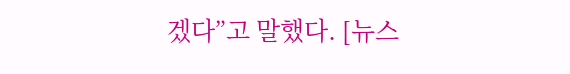겠다”고 말했다. [뉴스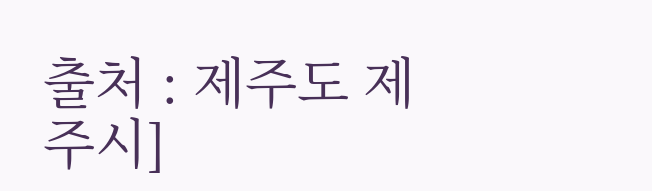출처 : 제주도 제주시]